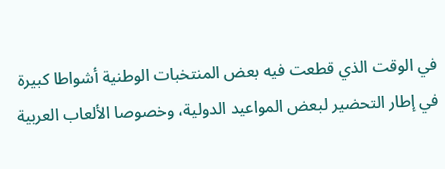في الوقت الذي قطعت فيه بعض المنتخبات الوطنية أشواطا كبيرة في إطار التحضير لبعض المواعيد الدولية، وخصوصا الألعاب العربية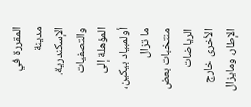المقررة في مدينة الإسكندرية.
والتصفيات المؤهلة إلى أولمبياد بيكين، ما تزال منتخبات بعض الرياضات الأخرى خارج الإطار، ومايزال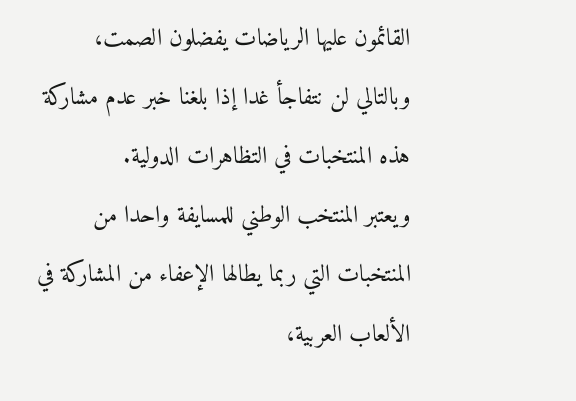القائمون عليها الرياضات يفضلون الصمت، وبالتالي لن نتفاجأ غدا إذا بلغنا خبر عدم مشاركة هذه المنتخبات في التظاهرات الدولية.
ويعتبر المنتخب الوطني للمسايفة واحدا من المنتخبات التي ربما يطالها الإعفاء من المشاركة في الألعاب العربية،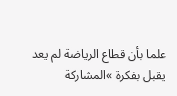علما بأن قطاع الرياضة لم يعد يقبل بفكرة »المشاركة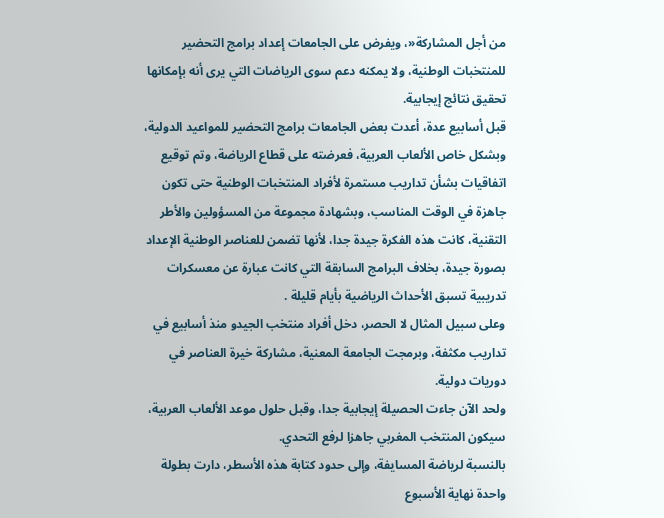من أجل المشاركة«، ويفرض على الجامعات إعداد برامج التحضير للمنتخبات الوطنية، ولا يمكنه دعم سوى الرياضات التي يرى أنه بإمكانها تحقيق نتائج إيجابية.
قبل أسابيع عدة، أعدت بعض الجامعات برامج التحضير للمواعيد الدولية، وبشكل خاص الألعاب العربية، فعرضته على قطاع الرياضة، وتم توقيع اتفاقيات بشأن تداريب مستمرة لأفراد المنتخبات الوطنية حتى تكون جاهزة في الوقت المناسب، وبشهادة مجموعة من المسؤولين والأطر التقنية، كانت هذه الفكرة جيدة جدا، لأنها تضمن للعناصر الوطنية الإعداد بصورة جيدة، بخلاف البرامج السابقة التي كانت عبارة عن معسكرات تدريبية تسبق الأحداث الرياضية بأيام قليلة .
وعلى سبيل المثال لا الحصر، دخل أفراد منتخب الجيدو منذ أسابيع في تداريب مكثفة، وبرمجت الجامعة المعنية، مشاركة خيرة العناصر في دوريات دولية.
ولحد الآن جاءت الحصيلة إيجابية جدا، وقبل حلول موعد الألعاب العربية، سيكون المنتخب المغربي جاهزا لرفع التحدي.
بالنسبة لرياضة المسايفة، وإلى حدود كتابة هذه الأسطر، دارت بطولة واحدة نهاية الأسبوع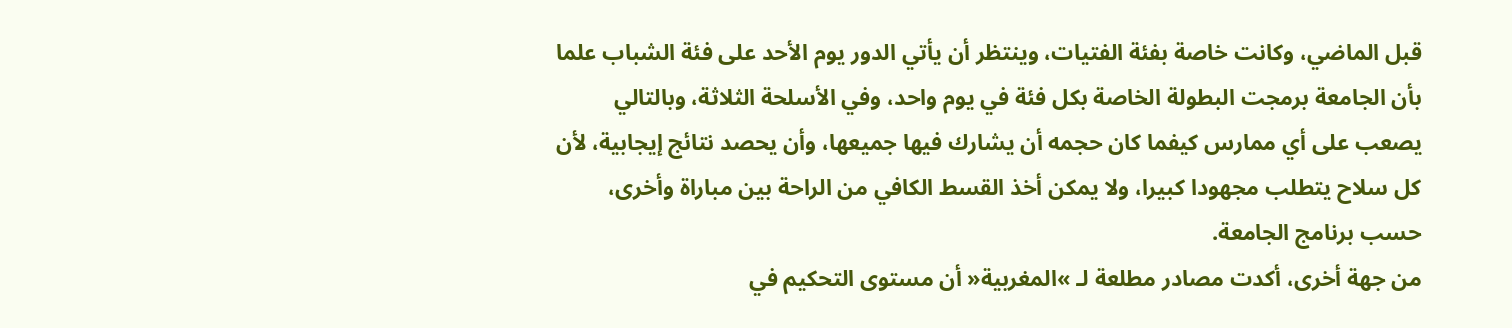قبل الماضي، وكانت خاصة بفئة الفتيات، وينتظر أن يأتي الدور يوم الأحد على فئة الشباب علما بأن الجامعة برمجت البطولة الخاصة بكل فئة في يوم واحد، وفي الأسلحة الثلاثة، وبالتالي يصعب على أي ممارس كيفما كان حجمه أن يشارك فيها جميعها، وأن يحصد نتائج إيجابية، لأن كل سلاح يتطلب مجهودا كبيرا، ولا يمكن أخذ القسط الكافي من الراحة بين مباراة وأخرى، حسب برنامج الجامعة.
من جهة أخرى، أكدت مصادر مطلعة لـ »المغربية« أن مستوى التحكيم في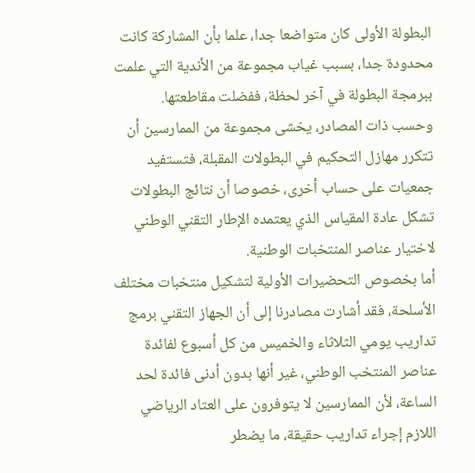البطولة الأولى كان متواضعا جدا، علما بأن المشاركة كانت محدودة جدا، بسبب غياب مجموعة من الأندية التي علمت ببرمجة البطولة في آخر لحظة، ففضلت مقاطعتها.
وحسب ذات المصادر، يخشى مجموعة من الممارسين أن تتكرر مهازل التحكيم في البطولات المقبلة، فتستفيد جمعيات على حساب أخرى، خصوصا أن نتائج البطولات تشكل عادة المقياس الذي يعتمده الإطار التقني الوطني لاختيار عناصر المنتخبات الوطنية.
أما بخصوص التحضيرات الأولية لتشكيل منتخبات مختلف الأسلحة، فقد أشارت مصادرنا إلى أن الجهاز التقني برمج تداريب يومي الثلاثاء والخميس من كل أسبوع لفائدة عناصر المنتخب الوطني، غير أنها بدون أدنى فائدة لحد الساعة، لأن الممارسين لا يتوفرون على العتاد الرياضي اللازم إجراء تداريب حقيقة، ما يضطر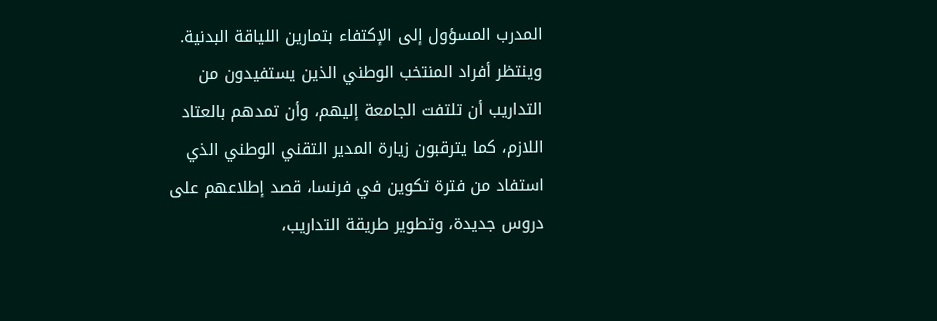المدرب المسؤول إلى الإكتفاء بتمارين اللياقة البدنية.
وينتظر أفراد المنتخب الوطني الذين يستفيدون من التداريب أن تلتفت الجامعة إليهم، وأن تمدهم بالعتاد اللازم، كما يترقبون زيارة المدير التقني الوطني الذي استفاد من فترة تكوين في فرنسا، قصد إطلاعهم على دروس جديدة، وتطوير طريقة التداريب،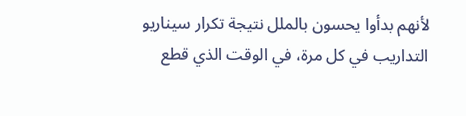لأنهم بدأوا يحسون بالملل نتيجة تكرار سيناريو التداريب في كل مرة، في الوقت الذي قطع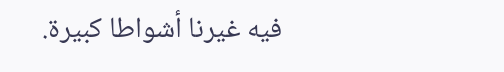فيه غيرنا أشواطا كبيرة.